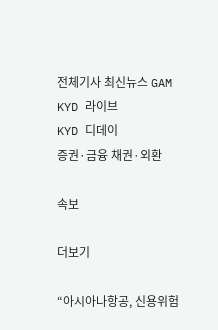전체기사 최신뉴스 GAM
KYD 라이브
KYD 디데이
증권·금융 채권·외환

속보

더보기

“아시아나항공, 신용위험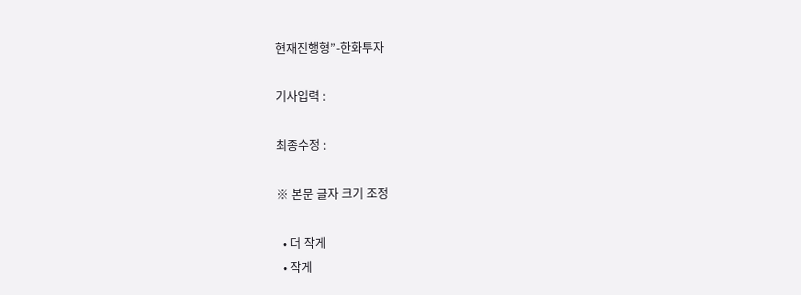현재진행형”-한화투자

기사입력 :

최종수정 :

※ 본문 글자 크기 조정

  • 더 작게
  • 작게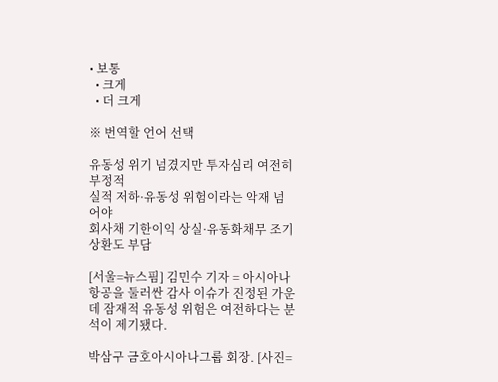• 보통
  • 크게
  • 더 크게

※ 번역할 언어 선택

유동성 위기 넘겼지만 투자심리 여전히 부정적
실적 저하·유동성 위험이라는 악재 넘어야
회사채 기한이익 상실·유동화채무 조기상환도 부담

[서울=뉴스핌] 김민수 기자 = 아시아나항공을 둘러싼 감사 이슈가 진정된 가운데 잠재적 유동성 위험은 여전하다는 분석이 제기됐다.

박삼구 금호아시아나그룹 회장. [사진=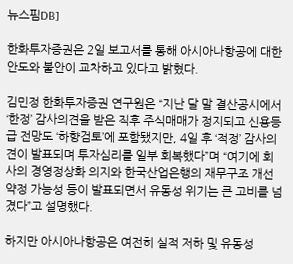뉴스핌DB]

한화투자증권은 2일 보고서를 통해 아시아나항공에 대한 안도와 불안이 교차하고 있다고 밝혔다.

김민정 한화투자증권 연구원은 “지난 달 말 결산공시에서 ‘한정’ 감사의견을 받은 직후 주식매매가 정지되고 신용등급 전망도 ‘하향검토’에 포함됐지만, 4일 후 ‘적정’ 감사의견이 발표되며 투자심리를 일부 회복했다”며 “여기에 회사의 경영정상화 의지와 한국산업은행의 재무구조 개선약정 가능성 등이 발표되면서 유동성 위기는 큰 고비를 넘겼다”고 설명했다.

하지만 아시아나항공은 여전히 실적 저하 및 유동성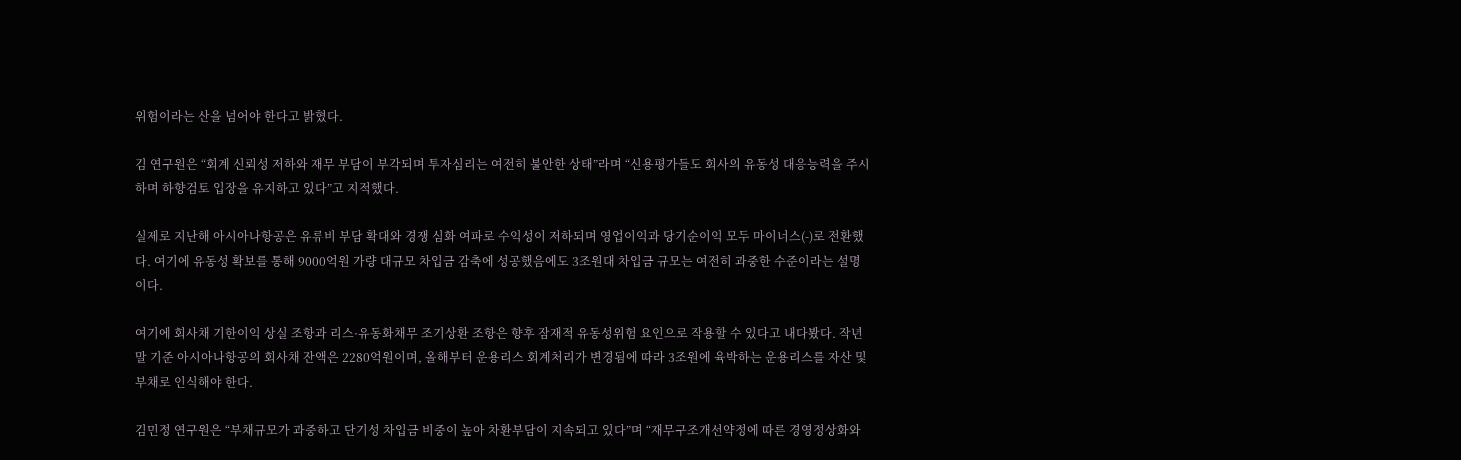위험이라는 산을 넘어야 한다고 밝혔다.

김 연구원은 “회계 신뢰성 저하와 재무 부담이 부각되며 투자심리는 여전히 불안한 상태”라며 “신용평가들도 회사의 유동성 대응능력을 주시하며 하향검토 입장을 유지하고 있다”고 지적했다.

실제로 지난해 아시아나항공은 유류비 부담 확대와 경쟁 심화 여파로 수익성이 저하되며 영업이익과 당기순이익 모두 마이너스(-)로 전환했다. 여기에 유동성 확보를 통해 9000억원 가량 대규모 차입금 감축에 성공했음에도 3조원대 차입금 규모는 여전히 과중한 수준이라는 설명이다.

여기에 회사채 기한이익 상실 조항과 리스·유동화채무 조기상환 조항은 향후 잠재적 유동성위험 요인으로 작용할 수 있다고 내다봤다. 작년말 기준 아시아나항공의 회사채 잔액은 2280억원이며, 올해부터 운용리스 회계처리가 변경됨에 따라 3조원에 육박하는 운용리스를 자산 및 부채로 인식해야 한다.

김민정 연구원은 “부채규모가 과중하고 단기성 차입금 비중이 높아 차환부담이 지속되고 있다”며 “재무구조개선약정에 따른 경영정상화와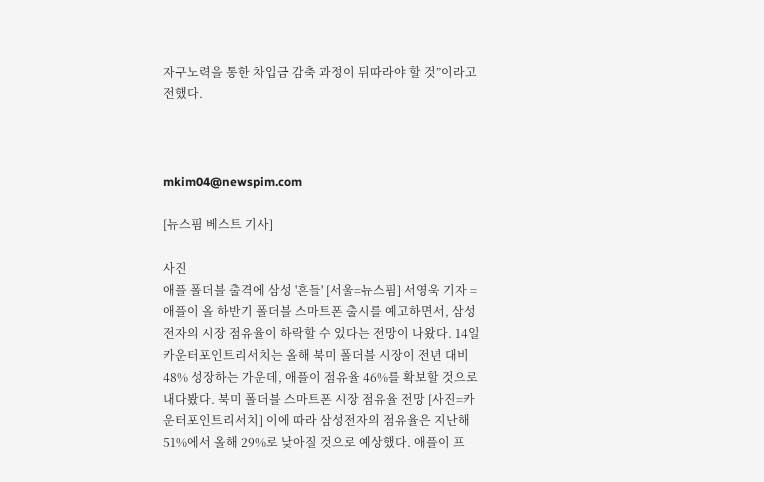자구노력을 통한 차입금 감축 과정이 뒤따라야 할 것”이라고 전했다.



mkim04@newspim.com

[뉴스핌 베스트 기사]

사진
애플 폴더블 출격에 삼성 '흔들' [서울=뉴스핌] 서영욱 기자 = 애플이 올 하반기 폴더블 스마트폰 출시를 예고하면서, 삼성전자의 시장 점유율이 하락할 수 있다는 전망이 나왔다. 14일 카운터포인트리서치는 올해 북미 폴더블 시장이 전년 대비 48% 성장하는 가운데, 애플이 점유율 46%를 확보할 것으로 내다봤다. 북미 폴더블 스마트폰 시장 점유율 전망 [사진=카운터포인트리서치] 이에 따라 삼성전자의 점유율은 지난해 51%에서 올해 29%로 낮아질 것으로 예상했다. 애플이 프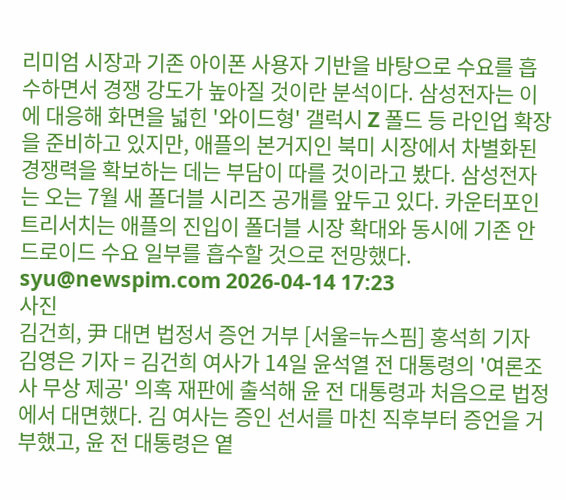리미엄 시장과 기존 아이폰 사용자 기반을 바탕으로 수요를 흡수하면서 경쟁 강도가 높아질 것이란 분석이다. 삼성전자는 이에 대응해 화면을 넓힌 '와이드형' 갤럭시 Z 폴드 등 라인업 확장을 준비하고 있지만, 애플의 본거지인 북미 시장에서 차별화된 경쟁력을 확보하는 데는 부담이 따를 것이라고 봤다. 삼성전자는 오는 7월 새 폴더블 시리즈 공개를 앞두고 있다. 카운터포인트리서치는 애플의 진입이 폴더블 시장 확대와 동시에 기존 안드로이드 수요 일부를 흡수할 것으로 전망했다. syu@newspim.com 2026-04-14 17:23
사진
김건희, 尹 대면 법정서 증언 거부 [서울=뉴스핌] 홍석희 기자 김영은 기자 = 김건희 여사가 14일 윤석열 전 대통령의 '여론조사 무상 제공' 의혹 재판에 출석해 윤 전 대통령과 처음으로 법정에서 대면했다. 김 여사는 증인 선서를 마친 직후부터 증언을 거부했고, 윤 전 대통령은 옅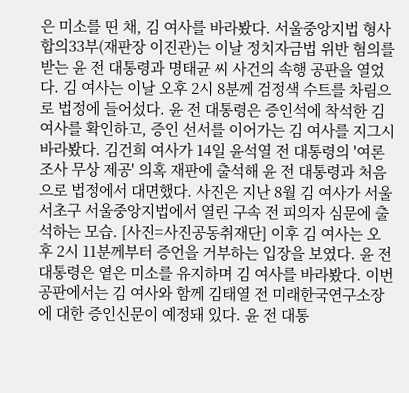은 미소를 띤 채, 김 여사를 바라봤다. 서울중앙지법 형사합의33부(재판장 이진관)는 이날 정치자금법 위반 혐의를 받는 윤 전 대통령과 명태균 씨 사건의 속행 공판을 열었다. 김 여사는 이날 오후 2시 8분께 검정색 수트를 차림으로 법정에 들어섰다. 윤 전 대통령은 증인석에 착석한 김 여사를 확인하고, 증인 선서를 이어가는 김 여사를 지그시 바라봤다. 김건희 여사가 14일 윤석열 전 대통령의 '여론조사 무상 제공' 의혹 재판에 출석해 윤 전 대통령과 처음으로 법정에서 대면했다. 사진은 지난 8월 김 여사가 서울 서초구 서울중앙지법에서 열린 구속 전 피의자 심문에 출석하는 모습. [사진=사진공동취재단] 이후 김 여사는 오후 2시 11분께부터 증언을 거부하는 입장을 보였다. 윤 전 대통령은 옅은 미소를 유지하며 김 여사를 바라봤다. 이번 공판에서는 김 여사와 함께 김태열 전 미래한국연구소장에 대한 증인신문이 예정돼 있다. 윤 전 대통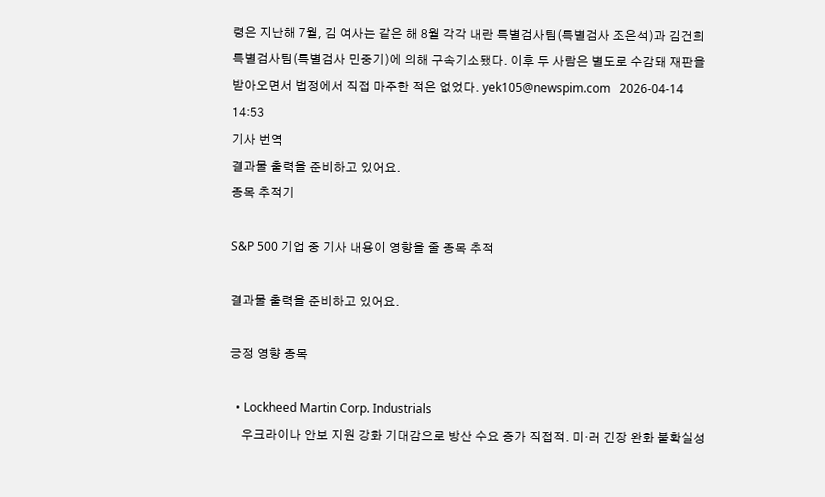령은 지난해 7월, 김 여사는 같은 해 8월 각각 내란 특별검사팀(특별검사 조은석)과 김건희 특별검사팀(특별검사 민중기)에 의해 구속기소됐다. 이후 두 사람은 별도로 수감돼 재판을 받아오면서 법정에서 직접 마주한 적은 없었다. yek105@newspim.com   2026-04-14 14:53
기사 번역
결과물 출력을 준비하고 있어요.
종목 추적기

S&P 500 기업 중 기사 내용이 영향을 줄 종목 추적

결과물 출력을 준비하고 있어요.

긍정 영향 종목

  • Lockheed Martin Corp. Industrials
    우크라이나 안보 지원 강화 기대감으로 방산 수요 증가 직접적. 미·러 긴장 완화 불확실성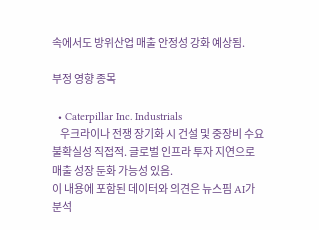속에서도 방위산업 매출 안정성 강화 예상됨.

부정 영향 종목

  • Caterpillar Inc. Industrials
    우크라이나 전쟁 장기화 시 건설 및 중장비 수요 불확실성 직접적. 글로벌 인프라 투자 지연으로 매출 성장 둔화 가능성 있음.
이 내용에 포함된 데이터와 의견은 뉴스핌 AI가 분석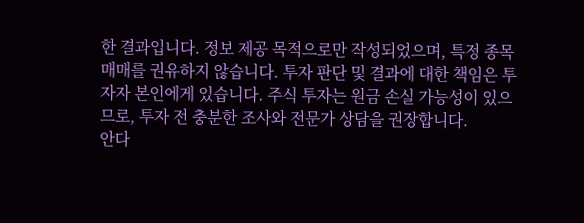한 결과입니다. 정보 제공 목적으로만 작성되었으며, 특정 종목 매매를 권유하지 않습니다. 투자 판단 및 결과에 대한 책임은 투자자 본인에게 있습니다. 주식 투자는 원금 손실 가능성이 있으므로, 투자 전 충분한 조사와 전문가 상담을 권장합니다.
안다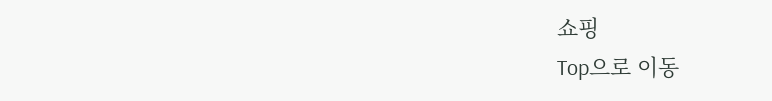쇼핑
Top으로 이동